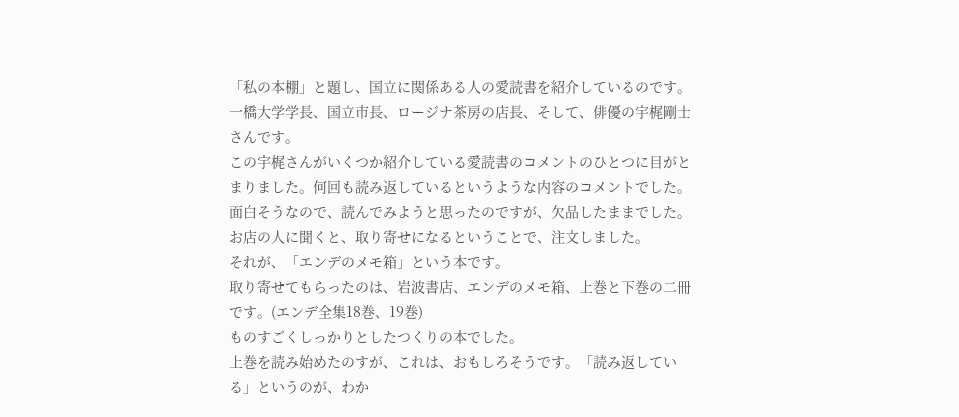「私の本棚」と題し、国立に関係ある人の愛読書を紹介しているのです。
一橋大学学長、国立市長、ロージナ茶房の店長、そして、俳優の宇梶剛士さんです。
この宇梶さんがいくつか紹介している愛読書のコメントのひとつに目がとまりました。何回も読み返しているというような内容のコメントでした。
面白そうなので、読んでみようと思ったのですが、欠品したままでした。お店の人に聞くと、取り寄せになるということで、注文しました。
それが、「エンデのメモ箱」という本です。
取り寄せてもらったのは、岩波書店、エンデのメモ箱、上巻と下巻の二冊です。(エンデ全集18巻、19巻)
ものすごくしっかりとしたつくりの本でした。
上巻を読み始めたのすが、これは、おもしろそうです。「読み返している」というのが、わか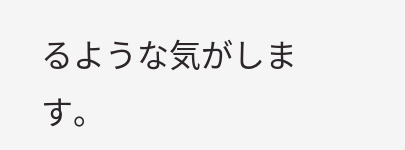るような気がします。